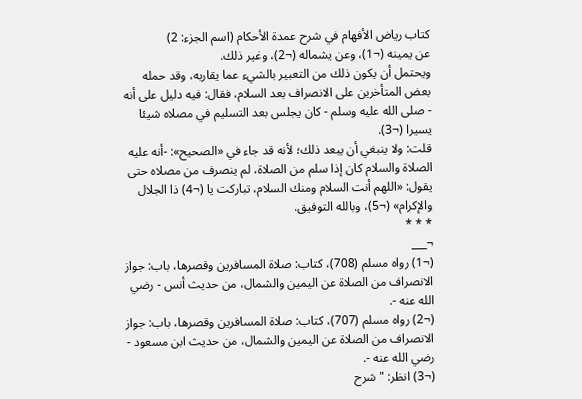كتاب رياض الأفهام في شرح عمدة الأحكام (اسم الجزء: 2)
عن يمينه (¬1)، وعن يشماله (¬2)، وغير ذلك.
ويحتمل أن يكون ذلك من التعبير بالشيء عما يقاربه، وقد حمله بعض المتأخرين على الانصراف بعد السلام، فقال: فيه دليل على أنه - صلى الله عليه وسلم - كان يجلس بعد التسليم في مصلاه شيئا يسيرا (¬3).
قلت: ولا ينبغي أن يبعد ذلك؛ لأنه قد جاء في «الصحيح»: -أنه عليه الصلاة والسلام كان إذا سلم من الصلاة، لم ينصرف من مصلاه حتى يقول: «اللهم أنت السلام ومنك السلام، تباركت يا (¬4) ذا الجلال والإكرام» (¬5)، وبالله التوفيق.
* * *
¬___
(¬1) رواه مسلم (708)، كتاب: صلاة المسافرين وقصرها، باب: جواز الانصراف من الصلاة عن اليمين والشمال، من حديث أنس - رضي الله عنه -.
(¬2) رواه مسلم (707)، كتاب: صلاة المسافرين وقصرها، باب: جواز الانصراف من الصلاة عن اليمين والشمال، من حديث ابن مسعود - رضي الله عنه -.
(¬3) انظر: "شرح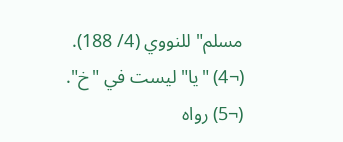مسلم" للنووي (4/ 188).
(¬4) "يا" ليست في "خ".
(¬5) رواه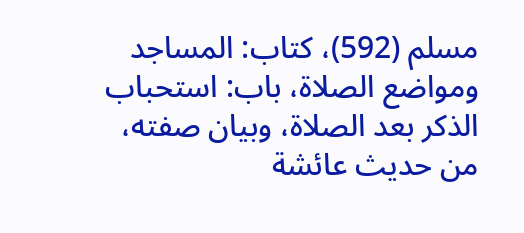مسلم (592)، كتاب: المساجد ومواضع الصلاة، باب: استحباب الذكر بعد الصلاة، وبيان صفته، من حديث عائشة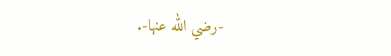-رضي الله عنها-.